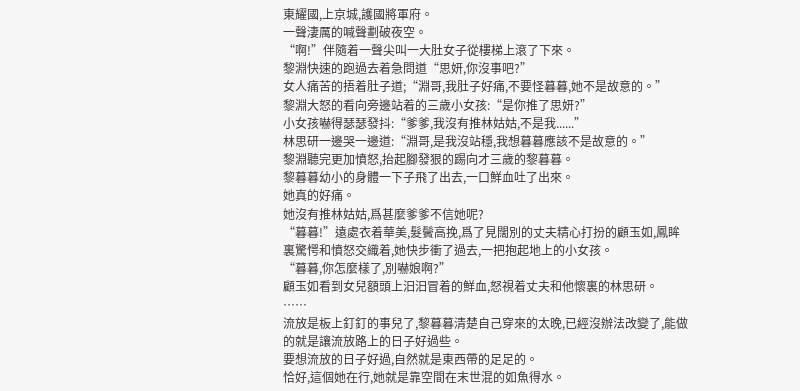東耀國,上京城,護國將軍府。
一聲淒厲的喊聲劃破夜空。
“啊!”伴隨着一聲尖叫一大肚女子從樓梯上滾了下來。
黎淵快速的跑過去着急問道“思妍,你沒事吧?”
女人痛苦的捂着肚子道;“淵哥,我肚子好痛,不要怪暮暮,她不是故意的。”
黎淵大怒的看向旁邊站着的三歲小女孩:“是你推了思妍?”
小女孩嚇得瑟瑟發抖:“爹爹,我沒有推林姑姑,不是我......”
林思研一邊哭一邊道:“淵哥,是我沒站穩,我想暮暮應該不是故意的。”
黎淵聽完更加憤怒,抬起腳發狠的踢向才三歲的黎暮暮。
黎暮暮幼小的身體一下子飛了出去,一口鮮血吐了出來。
她真的好痛。
她沒有推林姑姑,爲甚麼爹爹不信她呢?
“暮暮!”遠處衣着華美,髮鬢高挽,爲了見闊別的丈夫精心打扮的顧玉如,鳳眸裏驚愕和憤怒交織着,她快步衝了過去,一把抱起地上的小女孩。
“暮暮,你怎麼樣了,別嚇娘啊?”
顧玉如看到女兒額頭上汩汩冒着的鮮血,怒視着丈夫和他懷裏的林思研。
……
流放是板上釘釘的事兒了,黎暮暮清楚自己穿來的太晚,已經沒辦法改變了,能做的就是讓流放路上的日子好過些。
要想流放的日子好過,自然就是東西帶的足足的。
恰好,這個她在行,她就是靠空間在末世混的如魚得水。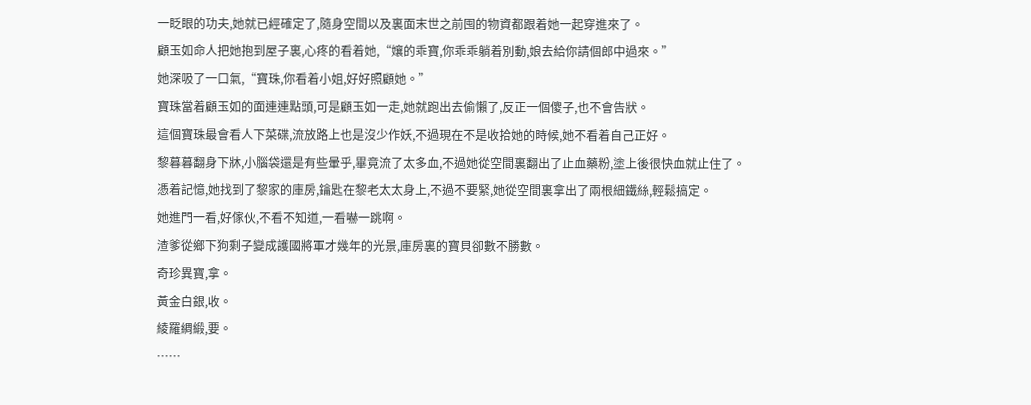一眨眼的功夫,她就已經確定了,隨身空間以及裏面末世之前囤的物資都跟着她一起穿進來了。
顧玉如命人把她抱到屋子裏,心疼的看着她,“孃的乖寶,你乖乖躺着別動,娘去給你請個郎中過來。”
她深吸了一口氣,“寶珠,你看着小姐,好好照顧她。”
寶珠當着顧玉如的面連連點頭,可是顧玉如一走,她就跑出去偷懶了,反正一個傻子,也不會告狀。
這個寶珠最會看人下菜碟,流放路上也是沒少作妖,不過現在不是收拾她的時候,她不看着自己正好。
黎暮暮翻身下牀,小腦袋還是有些暈乎,畢竟流了太多血,不過她從空間裏翻出了止血藥粉,塗上後很快血就止住了。
憑着記憶,她找到了黎家的庫房,鑰匙在黎老太太身上,不過不要緊,她從空間裏拿出了兩根細鐵絲,輕鬆搞定。
她進門一看,好傢伙,不看不知道,一看嚇一跳啊。
渣爹從鄉下狗剩子變成護國將軍才幾年的光景,庫房裏的寶貝卻數不勝數。
奇珍異寶,拿。
黃金白銀,收。
綾羅綢緞,要。
……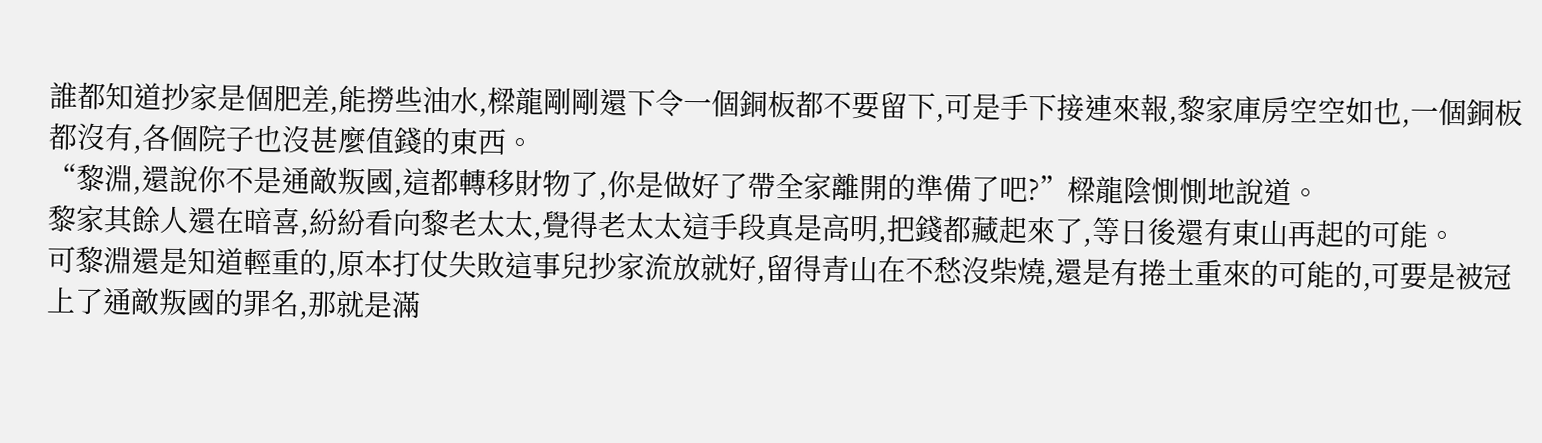誰都知道抄家是個肥差,能撈些油水,樑龍剛剛還下令一個銅板都不要留下,可是手下接連來報,黎家庫房空空如也,一個銅板都沒有,各個院子也沒甚麼值錢的東西。
“黎淵,還說你不是通敵叛國,這都轉移財物了,你是做好了帶全家離開的準備了吧?”樑龍陰惻惻地說道。
黎家其餘人還在暗喜,紛紛看向黎老太太,覺得老太太這手段真是高明,把錢都藏起來了,等日後還有東山再起的可能。
可黎淵還是知道輕重的,原本打仗失敗這事兒抄家流放就好,留得青山在不愁沒柴燒,還是有捲土重來的可能的,可要是被冠上了通敵叛國的罪名,那就是滿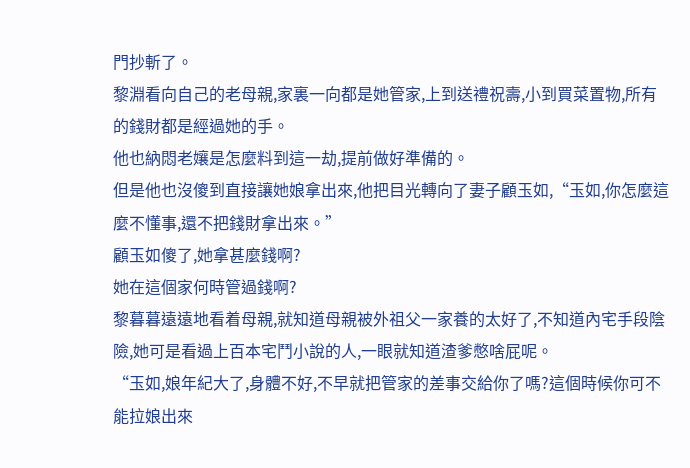門抄斬了。
黎淵看向自己的老母親,家裏一向都是她管家,上到送禮祝壽,小到買菜置物,所有的錢財都是經過她的手。
他也納悶老孃是怎麼料到這一劫,提前做好準備的。
但是他也沒傻到直接讓她娘拿出來,他把目光轉向了妻子顧玉如,“玉如,你怎麼這麼不懂事,還不把錢財拿出來。”
顧玉如傻了,她拿甚麼錢啊?
她在這個家何時管過錢啊?
黎暮暮遠遠地看着母親,就知道母親被外祖父一家養的太好了,不知道內宅手段陰險,她可是看過上百本宅鬥小說的人,一眼就知道渣爹憋啥屁呢。
“玉如,娘年紀大了,身體不好,不早就把管家的差事交給你了嗎?這個時候你可不能拉娘出來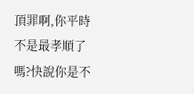頂罪啊,你平時不是最孝順了嗎?快說你是不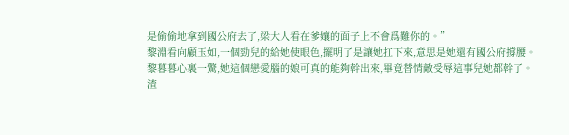是偷偷地拿到國公府去了,梁大人看在爹孃的面子上不會爲難你的。”
黎淵看向顧玉如,一個勁兒的給她使眼色,擺明了是讓她扛下來,意思是她還有國公府撐腰。
黎暮暮心裏一驚,她這個戀愛腦的娘可真的能夠幹出來,畢竟替情敵受辱這事兒她都幹了。
渣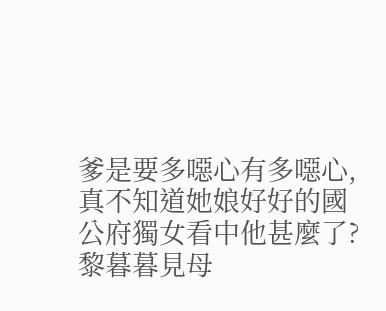爹是要多噁心有多噁心,真不知道她娘好好的國公府獨女看中他甚麼了?
黎暮暮見母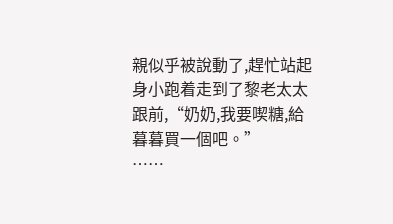親似乎被說動了,趕忙站起身小跑着走到了黎老太太跟前,“奶奶,我要喫糖,給暮暮買一個吧。”
……